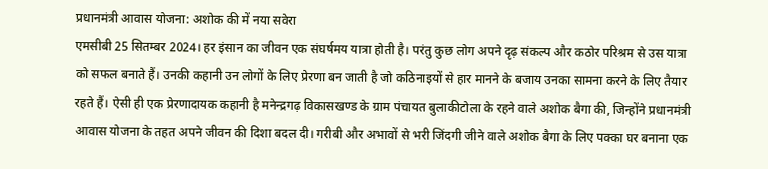प्रधानमंत्री आवास योजना: अशोक की में नया सवेरा
एमसीबी 25 सितम्बर 2024। हर इंसान का जीवन एक संघर्षमय यात्रा होती है। परंतु कुछ लोग अपने दृढ़ संकल्प और कठोर परिश्रम से उस यात्रा को सफल बनाते हैं। उनकी कहानी उन लोगों के लिए प्रेरणा बन जाती है जो कठिनाइयों से हार मानने के बजाय उनका सामना करने के लिए तैयार रहते हैं। ऐसी ही एक प्रेरणादायक कहानी है मनेन्द्रगढ़ विकासखण्ड के ग्राम पंचायत बुलाकीटोला के रहने वाले अशोक बैगा की, जिन्होंने प्रधानमंत्री आवास योजना के तहत अपने जीवन की दिशा बदल दी। गरीबी और अभावों से भरी जिंदगी जीने वाले अशोक बैगा के लिए पक्का घर बनाना एक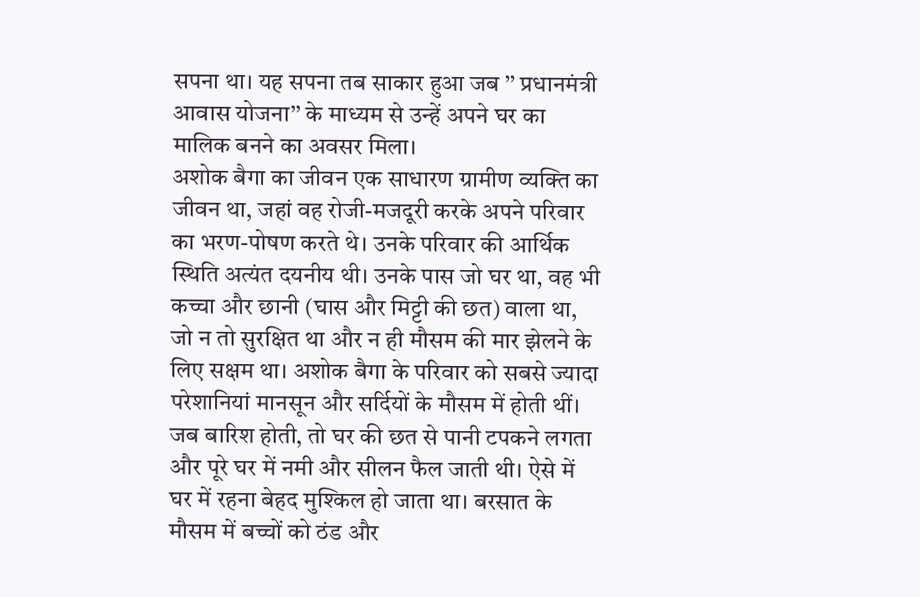सपना था। यह सपना तब साकार हुआ जब ’’ प्रधानमंत्री आवास योजना’’ के माध्यम से उन्हें अपने घर का मालिक बनने का अवसर मिला।
अशोक बैगा का जीवन एक साधारण ग्रामीण व्यक्ति का जीवन था, जहां वह रोजी-मजदूरी करके अपने परिवार का भरण-पोषण करते थे। उनके परिवार की आर्थिक स्थिति अत्यंत दयनीय थी। उनके पास जो घर था, वह भी कच्चा और छानी (घास और मिट्टी की छत) वाला था, जो न तो सुरक्षित था और न ही मौसम की मार झेलने के लिए सक्षम था। अशोक बैगा के परिवार को सबसे ज्यादा परेशानियां मानसून और सर्दियों के मौसम में होती थीं। जब बारिश होती, तो घर की छत से पानी टपकने लगता और पूरे घर में नमी और सीलन फैल जाती थी। ऐसे में घर में रहना बेहद मुश्किल हो जाता था। बरसात के मौसम में बच्चों को ठंड और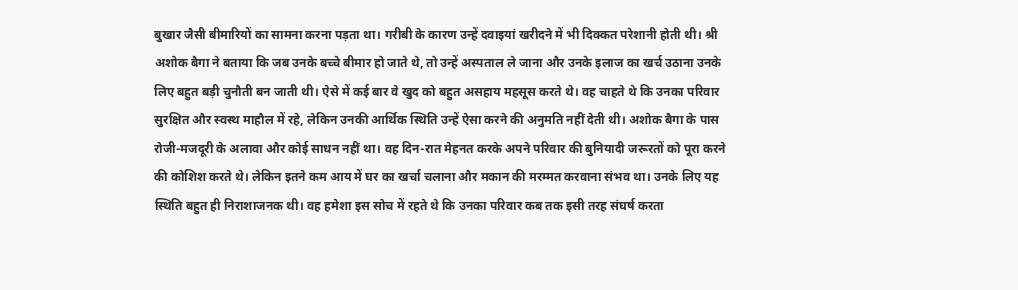बुखार जैसी बीमारियों का सामना करना पड़ता था। गरीबी के कारण उन्हें दवाइयां खरीदने में भी दिक्कत परेशानी होती थी। श्री अशोक बैगा ने बताया कि जब उनके बच्चे बीमार हो जाते थे, तो उन्हें अस्पताल ले जाना और उनके इलाज का खर्च उठाना उनके लिए बहुत बड़ी चुनौती बन जाती थी। ऐसे में कई बार वे खुद को बहुत असहाय महसूस करते थे। वह चाहते थे कि उनका परिवार सुरक्षित और स्वस्थ माहौल में रहे, लेकिन उनकी आर्थिक स्थिति उन्हें ऐसा करने की अनुमति नहीं देती थी। अशोक बैगा के पास रोजी-मजदूरी के अलावा और कोई साधन नहीं था। वह दिन-रात मेहनत करके अपने परिवार की बुनियादी जरूरतों को पूरा करने की कोशिश करते थे। लेकिन इतने कम आय में घर का खर्चा चलाना और मकान की मरम्मत करवाना संभव था। उनके लिए यह स्थिति बहुत ही निराशाजनक थी। वह हमेशा इस सोच में रहते थे कि उनका परिवार कब तक इसी तरह संघर्ष करता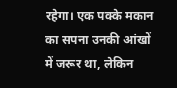रहेगा। एक पक्के मकान का सपना उनकी आंखों में जरूर था, लेकिन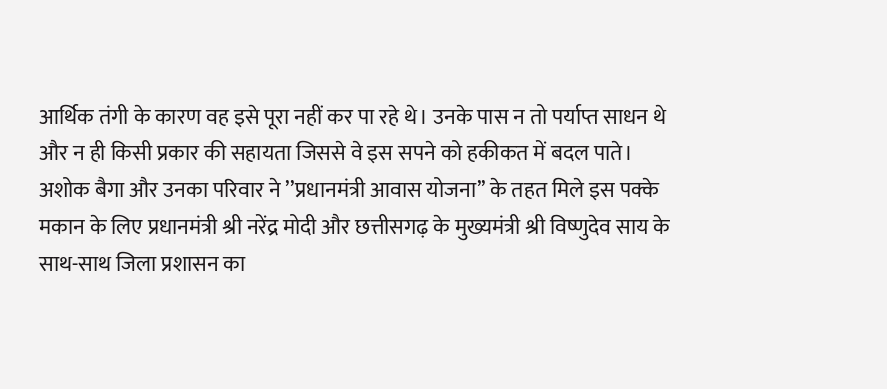आर्थिक तंगी के कारण वह इसे पूरा नहीं कर पा रहे थे। उनके पास न तो पर्याप्त साधन थे और न ही किसी प्रकार की सहायता जिससे वे इस सपने को हकीकत में बदल पाते।
अशोक बैगा और उनका परिवार ने ’’प्रधानमंत्री आवास योजना’’ के तहत मिले इस पक्के मकान के लिए प्रधानमंत्री श्री नरेंद्र मोदी और छत्तीसगढ़ के मुख्यमंत्री श्री विष्णुदेव साय के साथ-साथ जिला प्रशासन का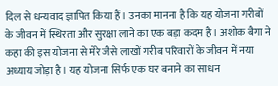दिल से धन्यवाद ज्ञापित किया हैं। उनका मानना है कि यह योजना गरीबों के जीवन में स्थिरता और सुरक्षा लाने का एक बड़ा कदम है। अशोक बैगा ने कहा की इस योजना से मेरे जैसे लाखों गरीब परिवारों के जीवन में नया अध्याय जोड़ा है। यह योजना सिर्फ एक घर बनाने का साधन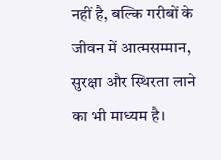नहीं है, बल्कि गरीबों के जीवन में आत्मसम्मान, सुरक्षा और स्थिरता लाने का भी माध्यम है।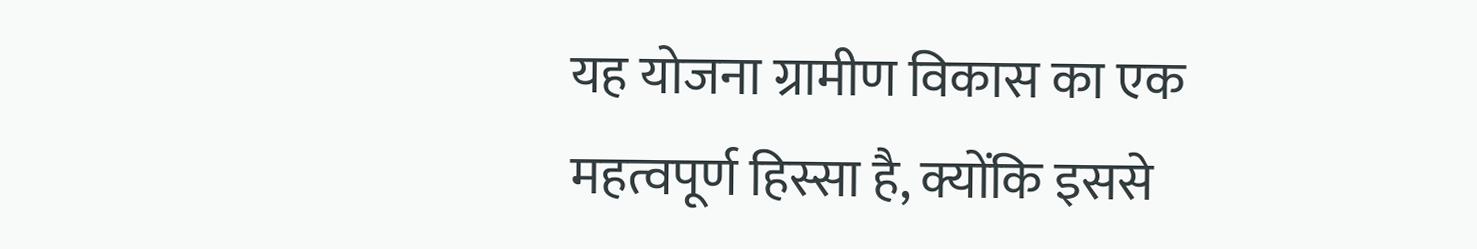यह योजना ग्रामीण विकास का एक महत्वपूर्ण हिस्सा है, क्योंकि इससे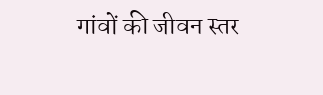गांवों की जीवन स्तर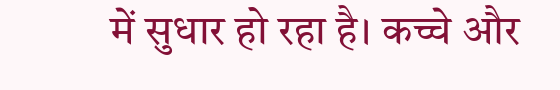में सुधार हो रहा है। कच्चे और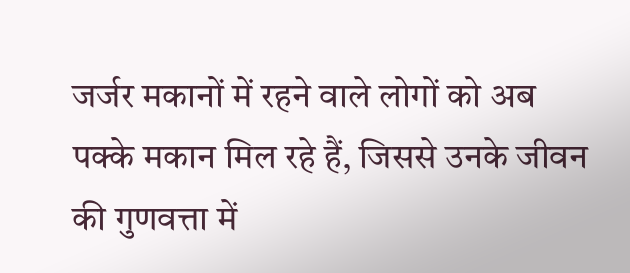जर्जर मकानों में रहने वाले लोगों को अब पक्के मकान मिल रहे हैं, जिससे उनके जीवन की गुणवत्ता में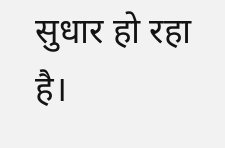सुधार हो रहा है।